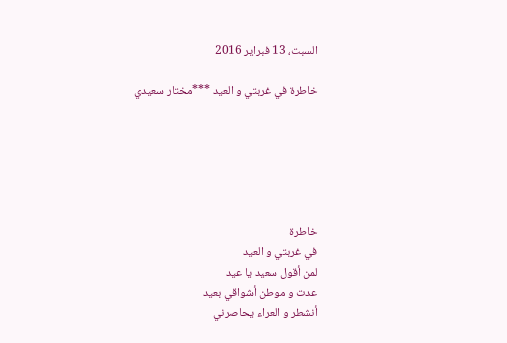السبت، 13 فبراير 2016

خاطرة في غربتي و العيد ***مختار سعيدي






خاطرة
في غربتي و العيد
لمن أقول سعيد يا عيد
عدت و موطن أشواقي بعيد
أنشطر و العراء يحاصرني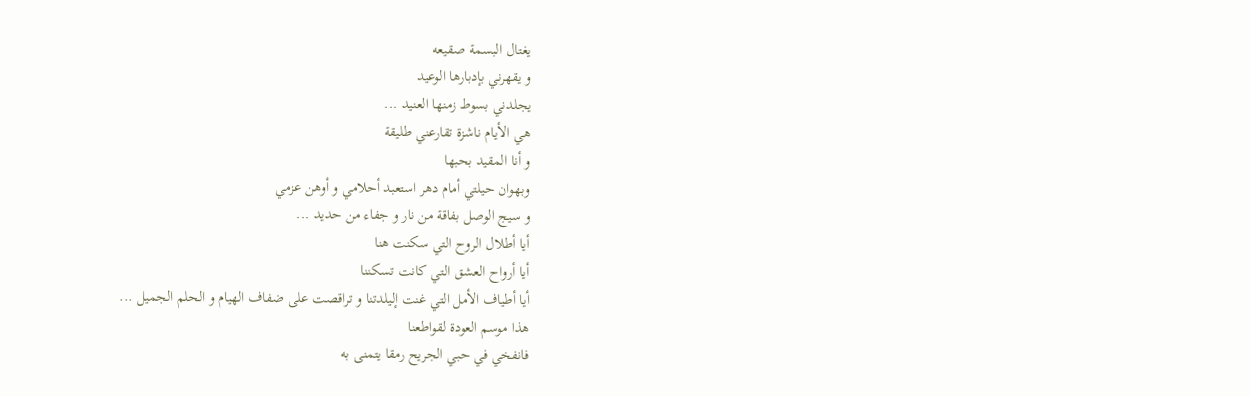يغتال البسمة صقيعه
و يقهرني بإدبارها الوعيد
يجلدني بسوط زمنها العنيد ...
هي الأيام ناشزة تقارعني طليقة
و أنا المقيد بحبها
وبهوان حيلتي أمام دهر استعبد أحلامي و أوهن عزمي
و سيج الوصل بفاقة من نار و جفاء من حديد ...
أيا أطلال الروح التي سكنت هنا
أيا أرواح العشق التي كانت تسكننا
أيا أطياف الأمل التي غنت إليلدتنا و تراقصت على ضفاف الهيام و الحلم الجميل ...
هذا موسم العودة لقواطعنا
فانفخي في حبي الجريح رمقا يتمنى به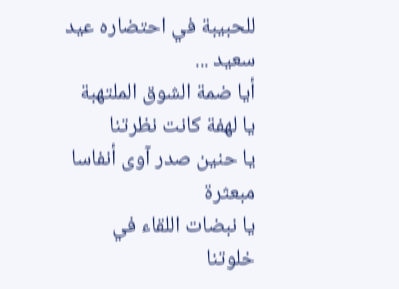للحبيبة في احتضاره عيد سعيد ...
أيا ضمة الشوق الملتهبة
يا لهفة كانت نظرتنا
يا حنين صدر آوى أنفاسا مبعثرة
يا نبضات اللقاء في خلوتنا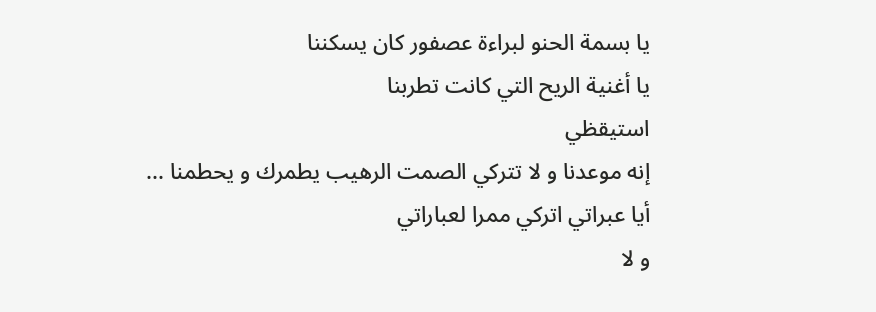يا بسمة الحنو لبراءة عصفور كان يسكننا
يا أغنية الريح التي كانت تطربنا
استيقظي
إنه موعدنا و لا تتركي الصمت الرهيب يطمرك و يحطمنا ...
أيا عبراتي اتركي ممرا لعباراتي
و لا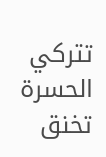تتركي الحسرة تخنق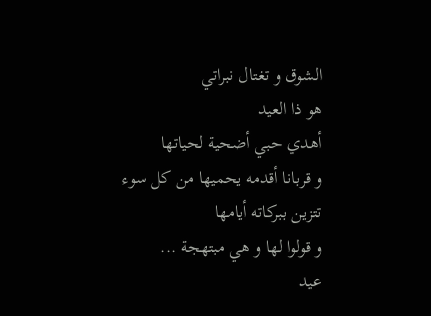الشوق و تغتال نبراتي
هو ذا العيد
أهدي حبي أضحية لحياتها
و قربانا أقدمه يحميها من كل سوء
تتزين ببركاته أيامها
و قولوا لها و هي مبتهجة ...
عيد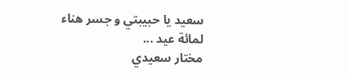سعيد يا حبيبتي و جسر هناء لمائة عيد ...
مختار سعيدي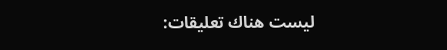ليست هناك تعليقات: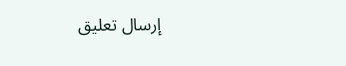إرسال تعليق